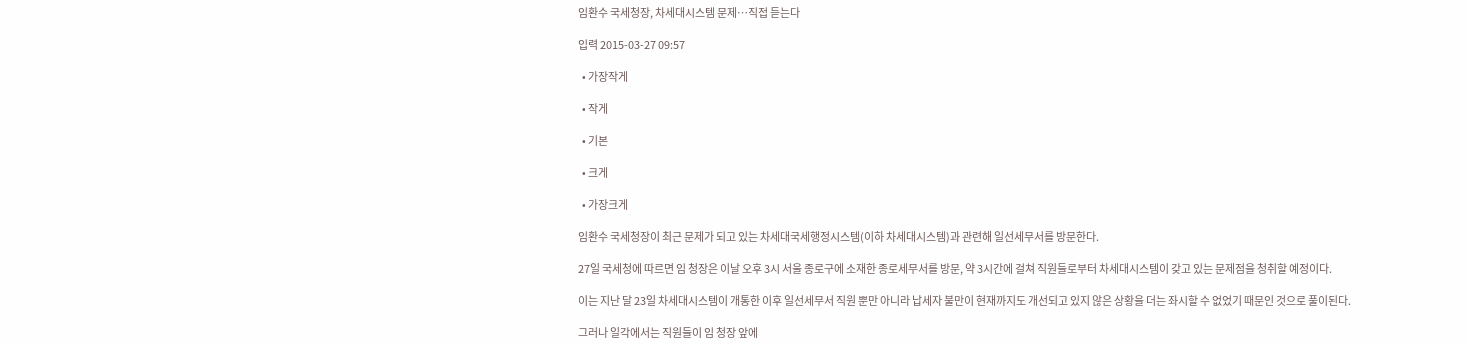임환수 국세청장, 차세대시스템 문제…직접 듣는다

입력 2015-03-27 09:57

  • 가장작게

  • 작게

  • 기본

  • 크게

  • 가장크게

임환수 국세청장이 최근 문제가 되고 있는 차세대국세행정시스템(이하 차세대시스템)과 관련해 일선세무서를 방문한다.

27일 국세청에 따르면 임 청장은 이날 오후 3시 서울 종로구에 소재한 종로세무서를 방문, 약 3시간에 걸쳐 직원들로부터 차세대시스템이 갖고 있는 문제점을 청취할 예정이다.

이는 지난 달 23일 차세대시스템이 개통한 이후 일선세무서 직원 뿐만 아니라 납세자 불만이 현재까지도 개선되고 있지 않은 상황을 더는 좌시할 수 없었기 때문인 것으로 풀이된다.

그러나 일각에서는 직원들이 임 청장 앞에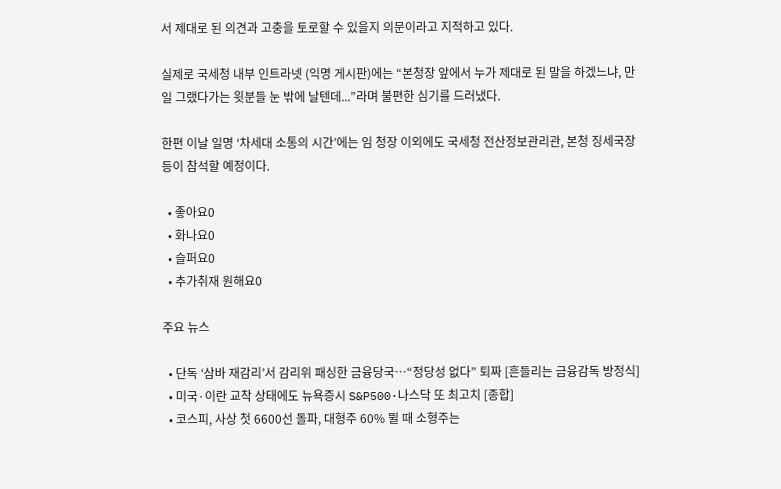서 제대로 된 의견과 고충을 토로할 수 있을지 의문이라고 지적하고 있다.

실제로 국세청 내부 인트라넷 (익명 게시판)에는 “본청장 앞에서 누가 제대로 된 말을 하겠느냐, 만일 그랬다가는 윗분들 눈 밖에 날텐데...”라며 불편한 심기를 드러냈다.

한편 이날 일명 ‘차세대 소통의 시간’에는 임 청장 이외에도 국세청 전산정보관리관, 본청 징세국장 등이 참석할 예정이다.

  • 좋아요0
  • 화나요0
  • 슬퍼요0
  • 추가취재 원해요0

주요 뉴스

  • 단독 ‘삼바 재감리’서 감리위 패싱한 금융당국⋯“정당성 없다” 퇴짜 [흔들리는 금융감독 방정식]
  • 미국·이란 교착 상태에도 뉴욕증시 S&P500·나스닥 또 최고치 [종합]
  • 코스피, 사상 첫 6600선 돌파, 대형주 60% 뛸 때 소형주는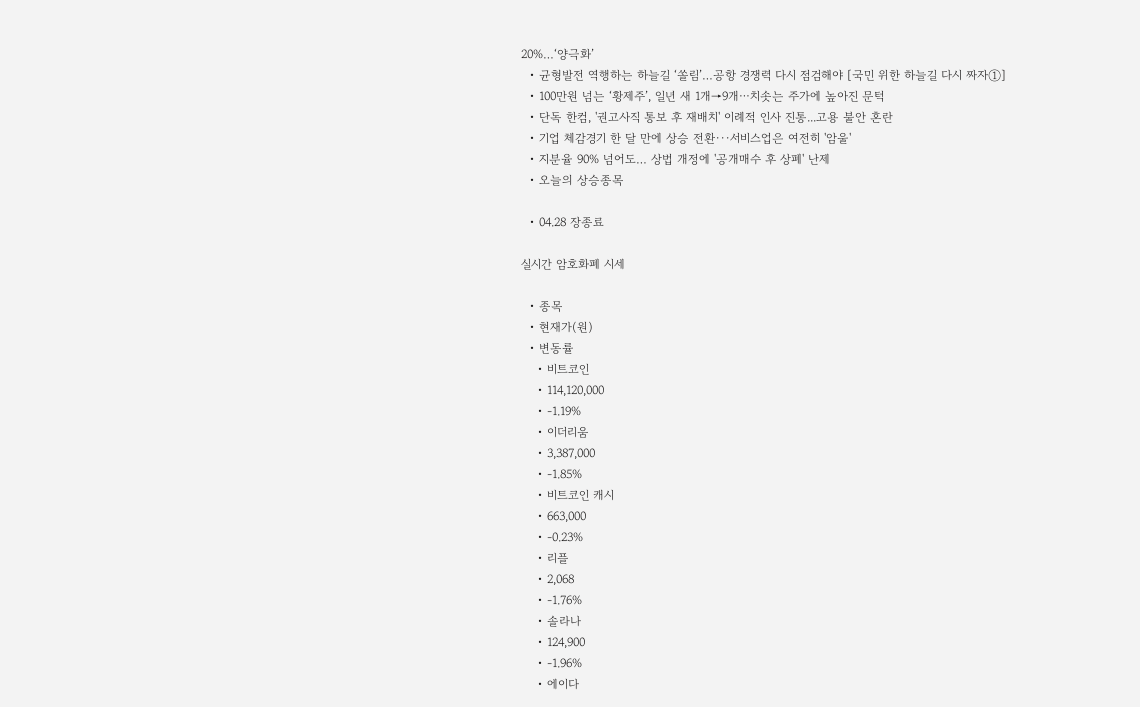20%…‘양극화’
  • 균형발전 역행하는 하늘길 ‘쏠림’…공항 경쟁력 다시 점검해야 [국민 위한 하늘길 다시 짜자①]
  • 100만원 넘는 ‘황제주’, 일년 새 1개→9개⋯치솟는 주가에 높아진 문턱
  • 단독 한컴, '권고사직 통보 후 재배치' 이례적 인사 진통...고용 불안 혼란
  • 기업 체감경기 한 달 만에 상승 전환···서비스업은 여전히 '암울'
  • 지분율 90% 넘어도… 상법 개정에 '공개매수 후 상폐' 난제
  • 오늘의 상승종목

  • 04.28 장종료

실시간 암호화폐 시세

  • 종목
  • 현재가(원)
  • 변동률
    • 비트코인
    • 114,120,000
    • -1.19%
    • 이더리움
    • 3,387,000
    • -1.85%
    • 비트코인 캐시
    • 663,000
    • -0.23%
    • 리플
    • 2,068
    • -1.76%
    • 솔라나
    • 124,900
    • -1.96%
    • 에이다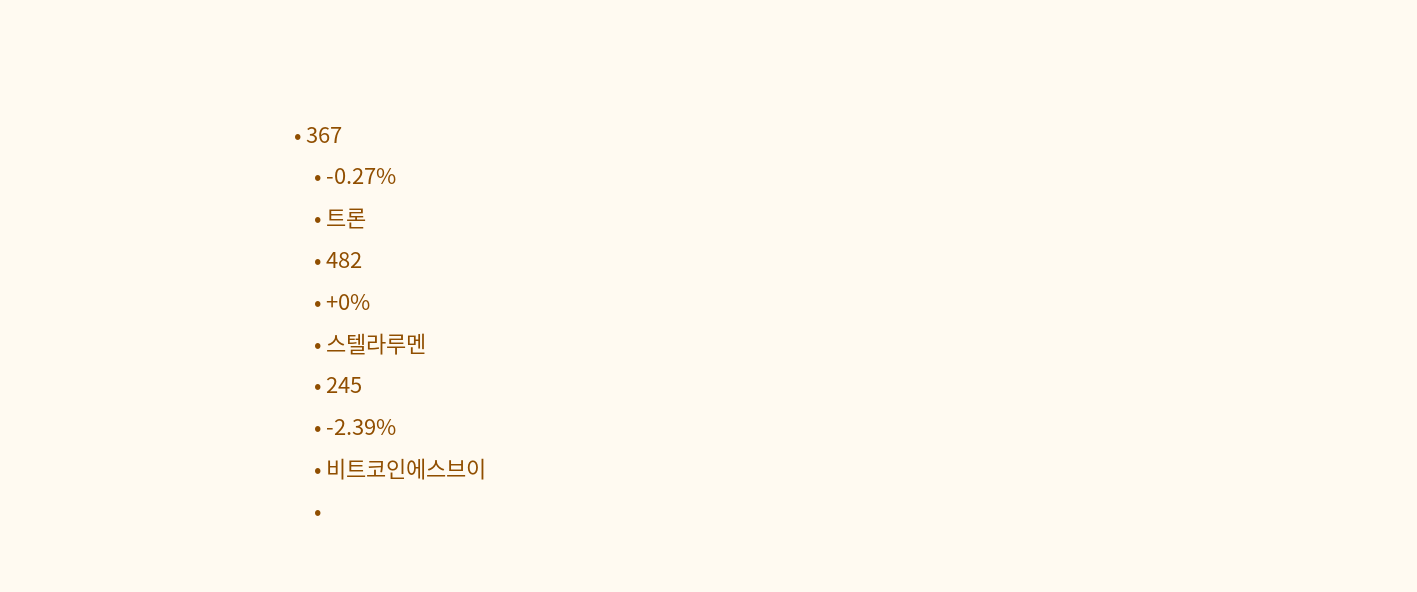• 367
    • -0.27%
    • 트론
    • 482
    • +0%
    • 스텔라루멘
    • 245
    • -2.39%
    • 비트코인에스브이
    •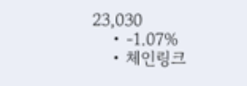23,030
    • -1.07%
    • 체인링크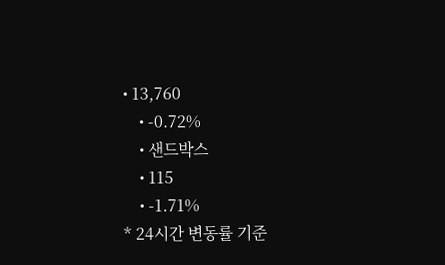• 13,760
    • -0.72%
    • 샌드박스
    • 115
    • -1.71%
* 24시간 변동률 기준